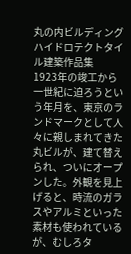丸の内ビルディング
ハイドロテクトタイル建築作品集
1923年の竣工から一世紀に迫ろうという年月を、東京のランドマークとして人々に親しまれてきた丸ビルが、建て替えられ、ついにオープンした。外観を見上げると、時流のガラスやアルミといった素材も使われているが、むしろタ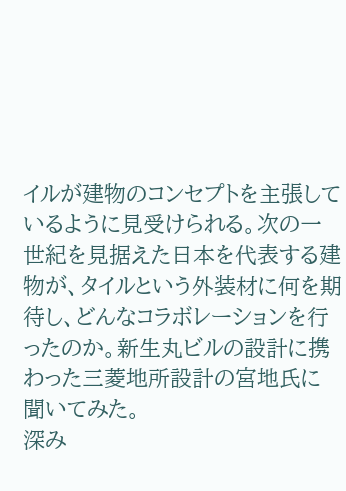イルが建物のコンセプトを主張しているように見受けられる。次の一世紀を見据えた日本を代表する建物が、タイルという外装材に何を期待し、どんなコラボレーションを行ったのか。新生丸ビルの設計に携わった三菱地所設計の宮地氏に聞いてみた。
深み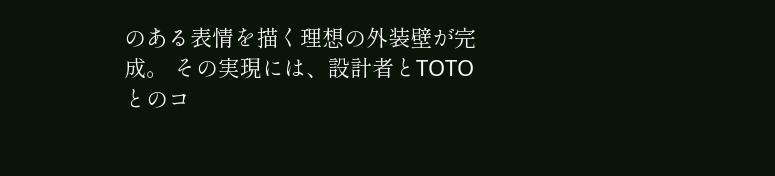のある表情を描く理想の外装壁が完成。 その実現には、設計者とTOTOとのコ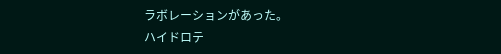ラボレーションがあった。
ハイドロテ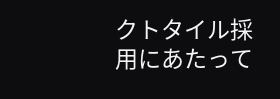クトタイル採用にあたって